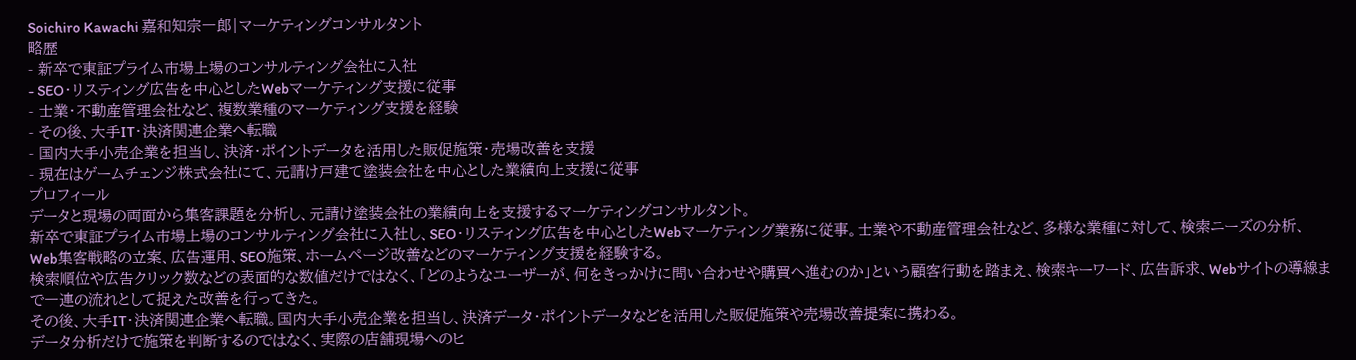Soichiro Kawachi 嘉和知宗一郎|マーケティングコンサルタント
略歴
- 新卒で東証プライム市場上場のコンサルティング会社に入社
- SEO・リスティング広告を中心としたWebマーケティング支援に従事
- 士業・不動産管理会社など、複数業種のマーケティング支援を経験
- その後、大手IT・決済関連企業へ転職
- 国内大手小売企業を担当し、決済・ポイントデータを活用した販促施策・売場改善を支援
- 現在はゲームチェンジ株式会社にて、元請け戸建て塗装会社を中心とした業績向上支援に従事
プロフィール
データと現場の両面から集客課題を分析し、元請け塗装会社の業績向上を支援するマーケティングコンサルタント。
新卒で東証プライム市場上場のコンサルティング会社に入社し、SEO・リスティング広告を中心としたWebマーケティング業務に従事。士業や不動産管理会社など、多様な業種に対して、検索ニーズの分析、Web集客戦略の立案、広告運用、SEO施策、ホームページ改善などのマーケティング支援を経験する。
検索順位や広告クリック数などの表面的な数値だけではなく、「どのようなユーザーが、何をきっかけに問い合わせや購買へ進むのか」という顧客行動を踏まえ、検索キーワード、広告訴求、Webサイトの導線まで一連の流れとして捉えた改善を行ってきた。
その後、大手IT・決済関連企業へ転職。国内大手小売企業を担当し、決済データ・ポイントデータなどを活用した販促施策や売場改善提案に携わる。
データ分析だけで施策を判断するのではなく、実際の店舗現場へのヒ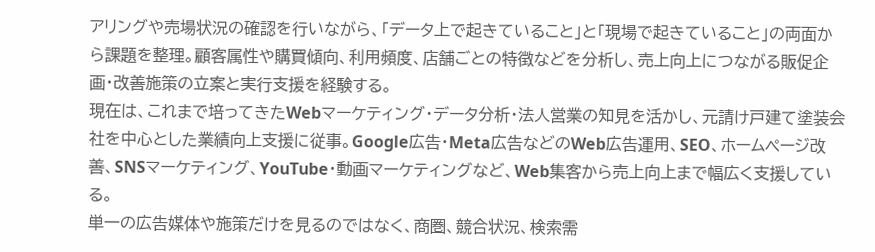アリングや売場状況の確認を行いながら、「データ上で起きていること」と「現場で起きていること」の両面から課題を整理。顧客属性や購買傾向、利用頻度、店舗ごとの特徴などを分析し、売上向上につながる販促企画・改善施策の立案と実行支援を経験する。
現在は、これまで培ってきたWebマーケティング・データ分析・法人営業の知見を活かし、元請け戸建て塗装会社を中心とした業績向上支援に従事。Google広告・Meta広告などのWeb広告運用、SEO、ホームページ改善、SNSマーケティング、YouTube・動画マーケティングなど、Web集客から売上向上まで幅広く支援している。
単一の広告媒体や施策だけを見るのではなく、商圏、競合状況、検索需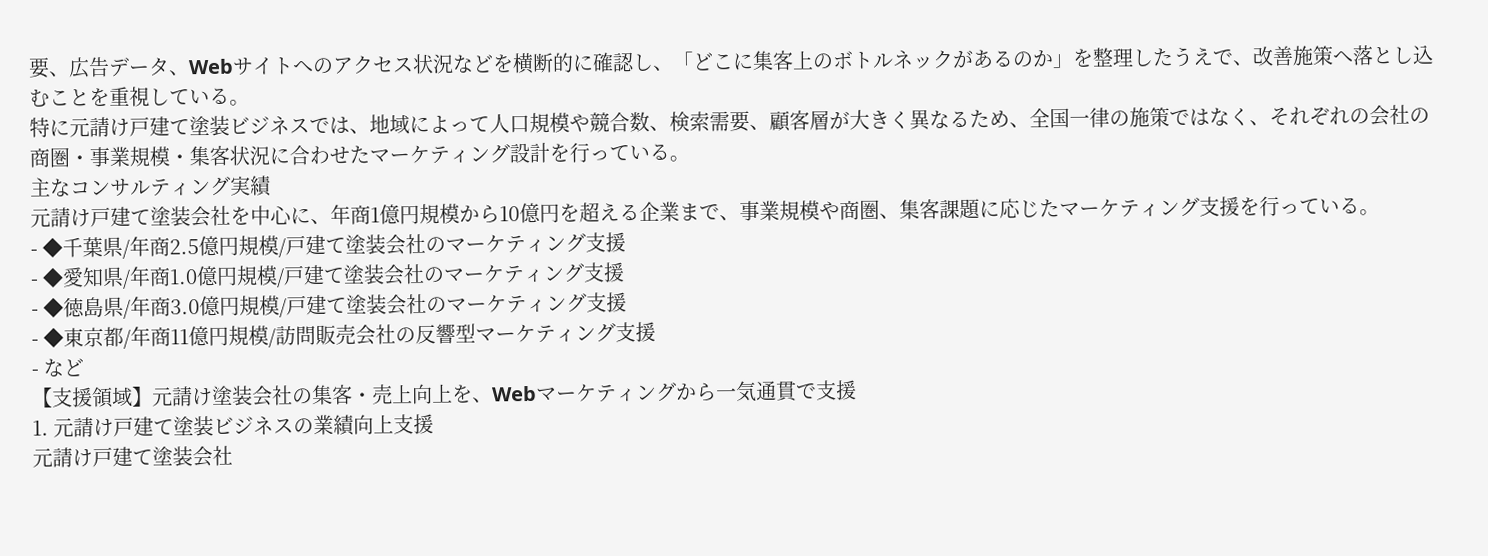要、広告データ、Webサイトへのアクセス状況などを横断的に確認し、「どこに集客上のボトルネックがあるのか」を整理したうえで、改善施策へ落とし込むことを重視している。
特に元請け戸建て塗装ビジネスでは、地域によって人口規模や競合数、検索需要、顧客層が大きく異なるため、全国一律の施策ではなく、それぞれの会社の商圏・事業規模・集客状況に合わせたマーケティング設計を行っている。
主なコンサルティング実績
元請け戸建て塗装会社を中心に、年商1億円規模から10億円を超える企業まで、事業規模や商圏、集客課題に応じたマーケティング支援を行っている。
- ◆千葉県/年商2.5億円規模/戸建て塗装会社のマーケティング支援
- ◆愛知県/年商1.0億円規模/戸建て塗装会社のマーケティング支援
- ◆徳島県/年商3.0億円規模/戸建て塗装会社のマーケティング支援
- ◆東京都/年商11億円規模/訪問販売会社の反響型マーケティング支援
- など
【支援領域】元請け塗装会社の集客・売上向上を、Webマーケティングから一気通貫で支援
1. 元請け戸建て塗装ビジネスの業績向上支援
元請け戸建て塗装会社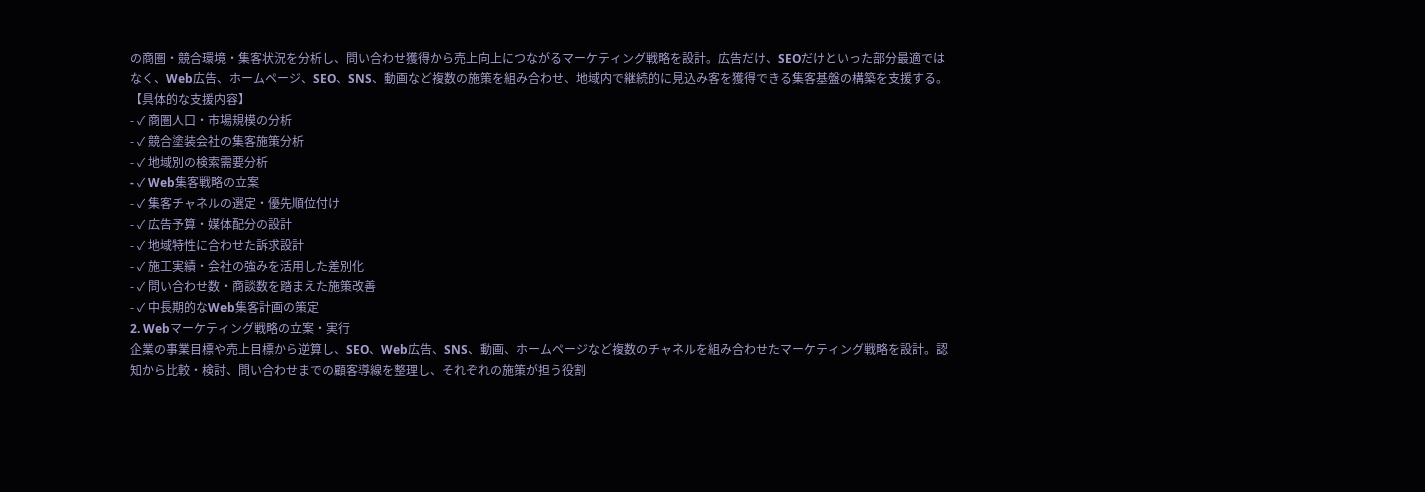の商圏・競合環境・集客状況を分析し、問い合わせ獲得から売上向上につながるマーケティング戦略を設計。広告だけ、SEOだけといった部分最適ではなく、Web広告、ホームページ、SEO、SNS、動画など複数の施策を組み合わせ、地域内で継続的に見込み客を獲得できる集客基盤の構築を支援する。
【具体的な支援内容】
- ✓ 商圏人口・市場規模の分析
- ✓ 競合塗装会社の集客施策分析
- ✓ 地域別の検索需要分析
- ✓ Web集客戦略の立案
- ✓ 集客チャネルの選定・優先順位付け
- ✓ 広告予算・媒体配分の設計
- ✓ 地域特性に合わせた訴求設計
- ✓ 施工実績・会社の強みを活用した差別化
- ✓ 問い合わせ数・商談数を踏まえた施策改善
- ✓ 中長期的なWeb集客計画の策定
2. Webマーケティング戦略の立案・実行
企業の事業目標や売上目標から逆算し、SEO、Web広告、SNS、動画、ホームページなど複数のチャネルを組み合わせたマーケティング戦略を設計。認知から比較・検討、問い合わせまでの顧客導線を整理し、それぞれの施策が担う役割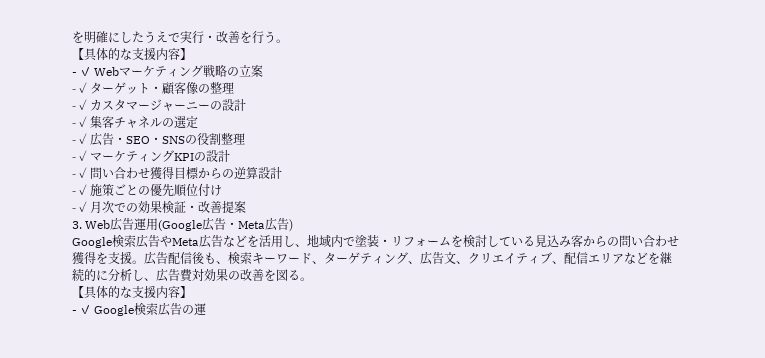を明確にしたうえで実行・改善を行う。
【具体的な支援内容】
- ✓ Webマーケティング戦略の立案
- ✓ ターゲット・顧客像の整理
- ✓ カスタマージャーニーの設計
- ✓ 集客チャネルの選定
- ✓ 広告・SEO・SNSの役割整理
- ✓ マーケティングKPIの設計
- ✓ 問い合わせ獲得目標からの逆算設計
- ✓ 施策ごとの優先順位付け
- ✓ 月次での効果検証・改善提案
3. Web広告運用(Google広告・Meta広告)
Google検索広告やMeta広告などを活用し、地域内で塗装・リフォームを検討している見込み客からの問い合わせ獲得を支援。広告配信後も、検索キーワード、ターゲティング、広告文、クリエイティブ、配信エリアなどを継続的に分析し、広告費対効果の改善を図る。
【具体的な支援内容】
- ✓ Google検索広告の運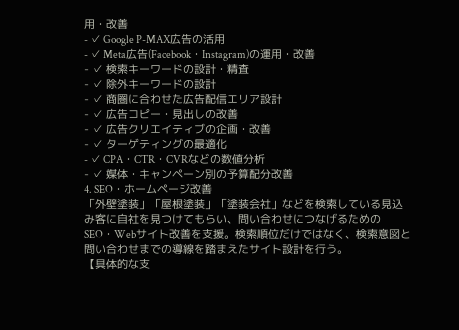用・改善
- ✓ Google P-MAX広告の活用
- ✓ Meta広告(Facebook・Instagram)の運用・改善
- ✓ 検索キーワードの設計・精査
- ✓ 除外キーワードの設計
- ✓ 商圏に合わせた広告配信エリア設計
- ✓ 広告コピー・見出しの改善
- ✓ 広告クリエイティブの企画・改善
- ✓ ターゲティングの最適化
- ✓ CPA・CTR・CVRなどの数値分析
- ✓ 媒体・キャンペーン別の予算配分改善
4. SEO・ホームページ改善
「外壁塗装」「屋根塗装」「塗装会社」などを検索している見込み客に自社を見つけてもらい、問い合わせにつなげるためのSEO・Webサイト改善を支援。検索順位だけではなく、検索意図と問い合わせまでの導線を踏まえたサイト設計を行う。
【具体的な支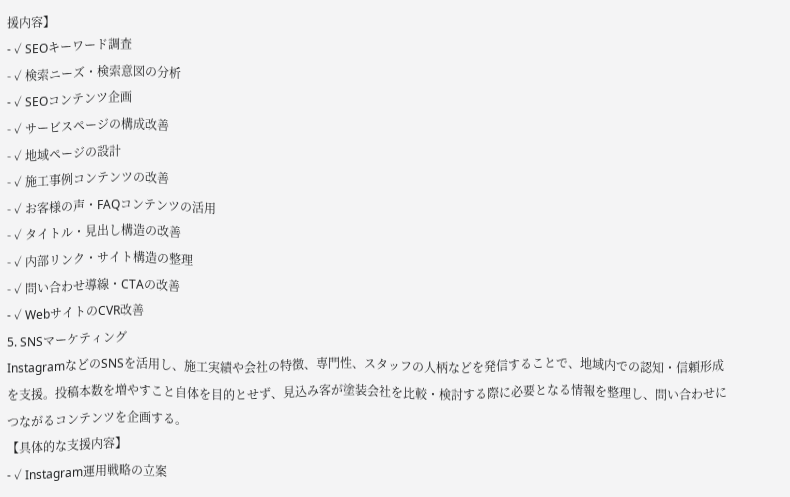援内容】
- ✓ SEOキーワード調査
- ✓ 検索ニーズ・検索意図の分析
- ✓ SEOコンテンツ企画
- ✓ サービスページの構成改善
- ✓ 地域ページの設計
- ✓ 施工事例コンテンツの改善
- ✓ お客様の声・FAQコンテンツの活用
- ✓ タイトル・見出し構造の改善
- ✓ 内部リンク・サイト構造の整理
- ✓ 問い合わせ導線・CTAの改善
- ✓ WebサイトのCVR改善
5. SNSマーケティング
InstagramなどのSNSを活用し、施工実績や会社の特徴、専門性、スタッフの人柄などを発信することで、地域内での認知・信頼形成を支援。投稿本数を増やすこと自体を目的とせず、見込み客が塗装会社を比較・検討する際に必要となる情報を整理し、問い合わせにつながるコンテンツを企画する。
【具体的な支援内容】
- ✓ Instagram運用戦略の立案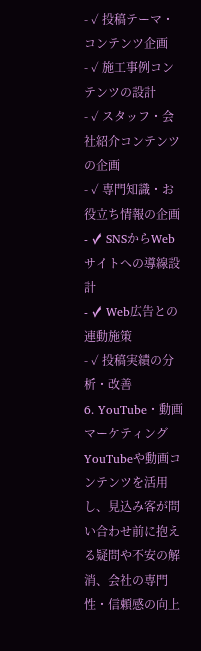- ✓ 投稿テーマ・コンテンツ企画
- ✓ 施工事例コンテンツの設計
- ✓ スタッフ・会社紹介コンテンツの企画
- ✓ 専門知識・お役立ち情報の企画
- ✓ SNSからWebサイトへの導線設計
- ✓ Web広告との連動施策
- ✓ 投稿実績の分析・改善
6. YouTube・動画マーケティング
YouTubeや動画コンテンツを活用し、見込み客が問い合わせ前に抱える疑問や不安の解消、会社の専門性・信頼感の向上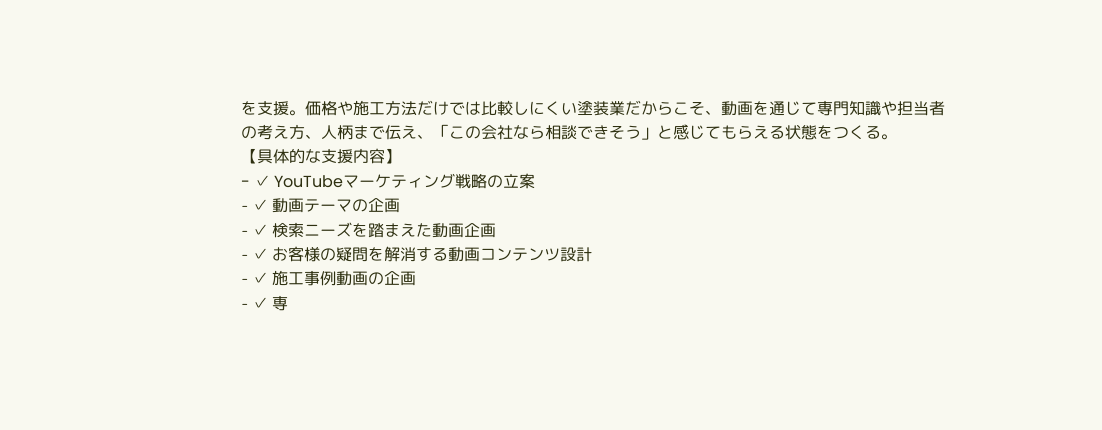を支援。価格や施工方法だけでは比較しにくい塗装業だからこそ、動画を通じて専門知識や担当者の考え方、人柄まで伝え、「この会社なら相談できそう」と感じてもらえる状態をつくる。
【具体的な支援内容】
- ✓ YouTubeマーケティング戦略の立案
- ✓ 動画テーマの企画
- ✓ 検索ニーズを踏まえた動画企画
- ✓ お客様の疑問を解消する動画コンテンツ設計
- ✓ 施工事例動画の企画
- ✓ 専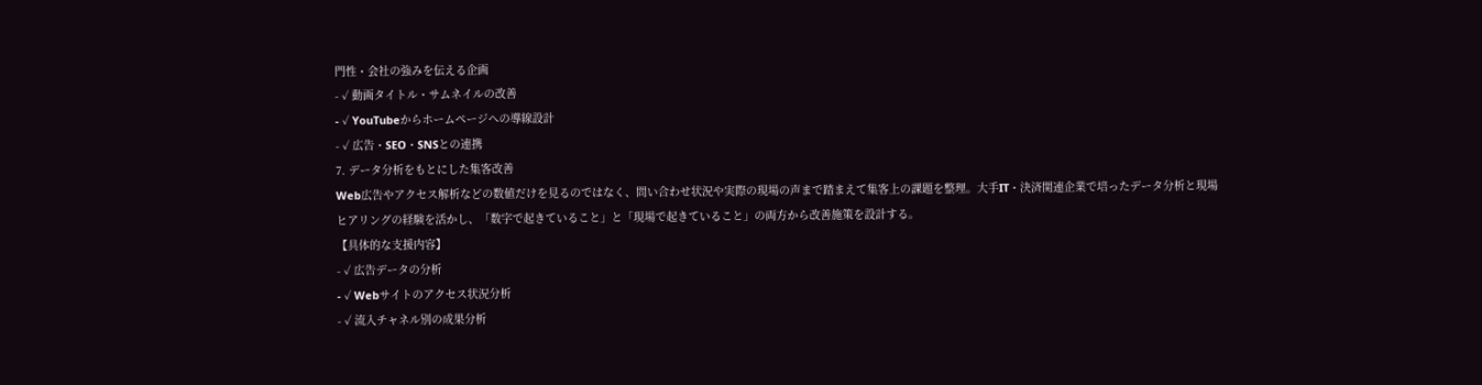門性・会社の強みを伝える企画
- ✓ 動画タイトル・サムネイルの改善
- ✓ YouTubeからホームページへの導線設計
- ✓ 広告・SEO・SNSとの連携
7. データ分析をもとにした集客改善
Web広告やアクセス解析などの数値だけを見るのではなく、問い合わせ状況や実際の現場の声まで踏まえて集客上の課題を整理。大手IT・決済関連企業で培ったデータ分析と現場ヒアリングの経験を活かし、「数字で起きていること」と「現場で起きていること」の両方から改善施策を設計する。
【具体的な支援内容】
- ✓ 広告データの分析
- ✓ Webサイトのアクセス状況分析
- ✓ 流入チャネル別の成果分析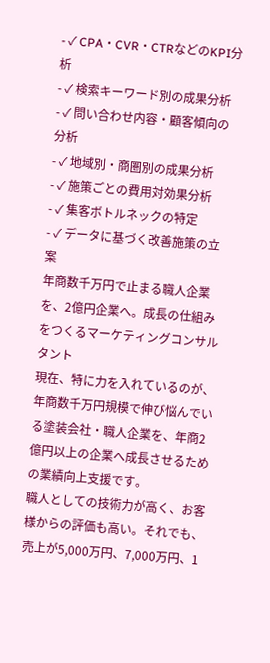- ✓ CPA・CVR・CTRなどのKPI分析
- ✓ 検索キーワード別の成果分析
- ✓ 問い合わせ内容・顧客傾向の分析
- ✓ 地域別・商圏別の成果分析
- ✓ 施策ごとの費用対効果分析
- ✓ 集客ボトルネックの特定
- ✓ データに基づく改善施策の立案
年商数千万円で止まる職人企業を、2億円企業へ。成長の仕組みをつくるマーケティングコンサルタント
現在、特に力を入れているのが、年商数千万円規模で伸び悩んでいる塗装会社・職人企業を、年商2億円以上の企業へ成長させるための業績向上支援です。
職人としての技術力が高く、お客様からの評価も高い。それでも、売上が5,000万円、7,000万円、1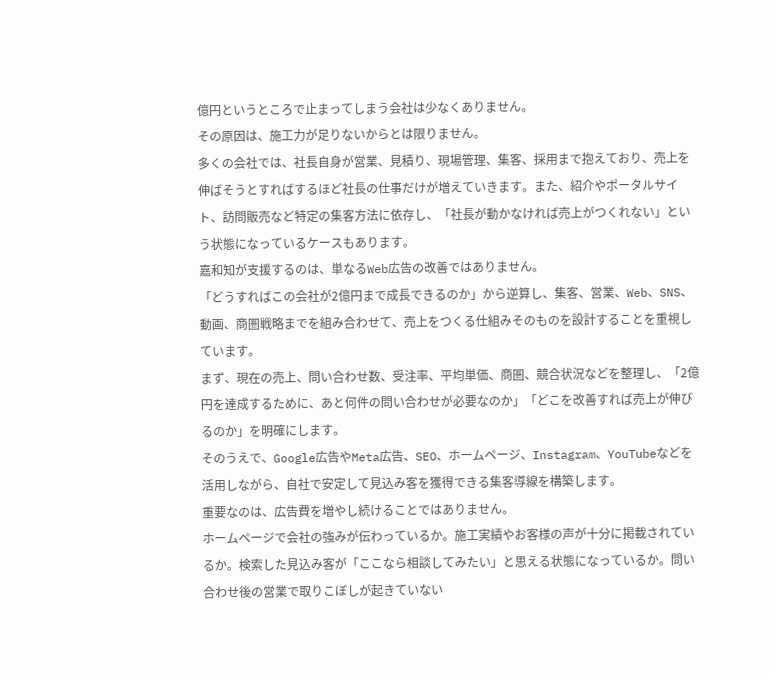億円というところで止まってしまう会社は少なくありません。
その原因は、施工力が足りないからとは限りません。
多くの会社では、社長自身が営業、見積り、現場管理、集客、採用まで抱えており、売上を伸ばそうとすればするほど社長の仕事だけが増えていきます。また、紹介やポータルサイト、訪問販売など特定の集客方法に依存し、「社長が動かなければ売上がつくれない」という状態になっているケースもあります。
嘉和知が支援するのは、単なるWeb広告の改善ではありません。
「どうすればこの会社が2億円まで成長できるのか」から逆算し、集客、営業、Web、SNS、動画、商圏戦略までを組み合わせて、売上をつくる仕組みそのものを設計することを重視しています。
まず、現在の売上、問い合わせ数、受注率、平均単価、商圏、競合状況などを整理し、「2億円を達成するために、あと何件の問い合わせが必要なのか」「どこを改善すれば売上が伸びるのか」を明確にします。
そのうえで、Google広告やMeta広告、SEO、ホームページ、Instagram、YouTubeなどを活用しながら、自社で安定して見込み客を獲得できる集客導線を構築します。
重要なのは、広告費を増やし続けることではありません。
ホームページで会社の強みが伝わっているか。施工実績やお客様の声が十分に掲載されているか。検索した見込み客が「ここなら相談してみたい」と思える状態になっているか。問い合わせ後の営業で取りこぼしが起きていない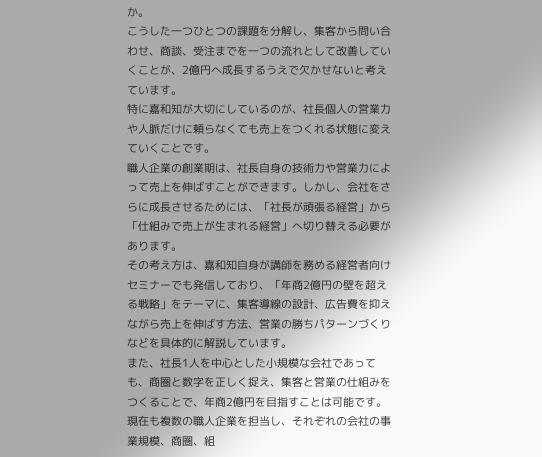か。
こうした一つひとつの課題を分解し、集客から問い合わせ、商談、受注までを一つの流れとして改善していくことが、2億円へ成長するうえで欠かせないと考えています。
特に嘉和知が大切にしているのが、社長個人の営業力や人脈だけに頼らなくても売上をつくれる状態に変えていくことです。
職人企業の創業期は、社長自身の技術力や営業力によって売上を伸ばすことができます。しかし、会社をさらに成長させるためには、「社長が頑張る経営」から「仕組みで売上が生まれる経営」へ切り替える必要があります。
その考え方は、嘉和知自身が講師を務める経営者向けセミナーでも発信しており、「年商2億円の壁を超える戦略」をテーマに、集客導線の設計、広告費を抑えながら売上を伸ばす方法、営業の勝ちパターンづくりなどを具体的に解説しています。
また、社長1人を中心とした小規模な会社であっても、商圏と数字を正しく捉え、集客と営業の仕組みをつくることで、年商2億円を目指すことは可能です。
現在も複数の職人企業を担当し、それぞれの会社の事業規模、商圏、組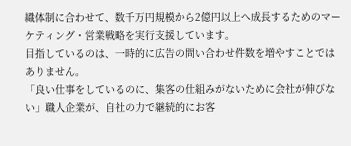織体制に合わせて、数千万円規模から2億円以上へ成長するためのマーケティング・営業戦略を実行支援しています。
目指しているのは、一時的に広告の問い合わせ件数を増やすことではありません。
「良い仕事をしているのに、集客の仕組みがないために会社が伸びない」職人企業が、自社の力で継続的にお客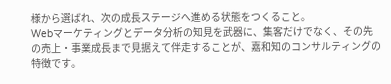様から選ばれ、次の成長ステージへ進める状態をつくること。
Webマーケティングとデータ分析の知見を武器に、集客だけでなく、その先の売上・事業成長まで見据えて伴走することが、嘉和知のコンサルティングの特徴です。